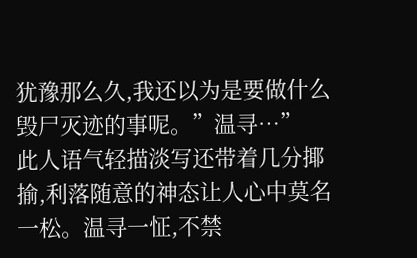犹豫那么久,我还以为是要做什么毁尸灭迹的事呢。”温寻…”
此人语气轻描淡写还带着几分揶揄,利落随意的神态让人心中莫名一松。温寻一怔,不禁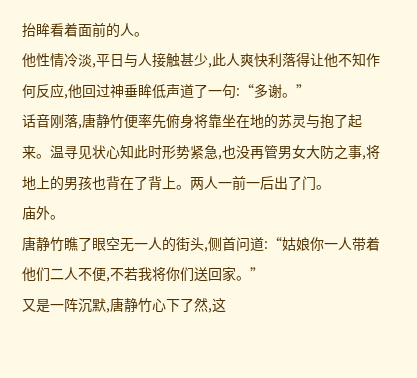抬眸看着面前的人。
他性情冷淡,平日与人接触甚少,此人爽快利落得让他不知作何反应,他回过神垂眸低声道了一句:“多谢。”
话音刚落,唐静竹便率先俯身将靠坐在地的苏灵与抱了起来。温寻见状心知此时形势紧急,也没再管男女大防之事,将地上的男孩也背在了背上。两人一前一后出了门。
庙外。
唐静竹瞧了眼空无一人的街头,侧首问道:“姑娘你一人带着他们二人不便,不若我将你们送回家。”
又是一阵沉默,唐静竹心下了然,这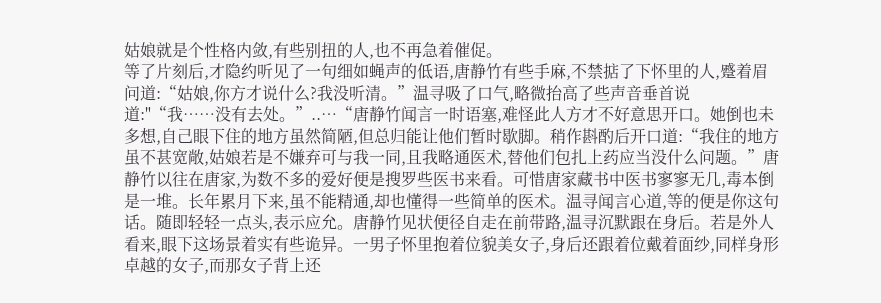姑娘就是个性格内敛,有些别扭的人,也不再急着催促。
等了片刻后,才隐约听见了一句细如蝇声的低语,唐静竹有些手麻,不禁掂了下怀里的人,蹙着眉问道:“姑娘,你方才说什么?我没听清。”温寻吸了口气,略微抬高了些声音垂首说道:"“我……没有去处。”..…“唐静竹闻言一时语塞,难怪此人方才不好意思开口。她倒也未多想,自己眼下住的地方虽然简陋,但总归能让他们暂时歇脚。稍作斟酌后开口道:“我住的地方虽不甚宽敞,姑娘若是不嫌弃可与我一同,且我略通医术,替他们包扎上药应当没什么问题。”唐静竹以往在唐家,为数不多的爱好便是搜罗些医书来看。可惜唐家藏书中医书寥寥无几,毒本倒是一堆。长年累月下来,虽不能精通,却也懂得一些简单的医术。温寻闻言心道,等的便是你这句话。随即轻轻一点头,表示应允。唐静竹见状便径自走在前带路,温寻沉默跟在身后。若是外人看来,眼下这场景着实有些诡异。一男子怀里抱着位貌美女子,身后还跟着位戴着面纱,同样身形卓越的女子,而那女子背上还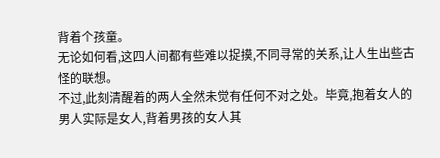背着个孩童。
无论如何看,这四人间都有些难以捉摸,不同寻常的关系,让人生出些古怪的联想。
不过,此刻清醒着的两人全然未觉有任何不对之处。毕竟,抱着女人的男人实际是女人,背着男孩的女人其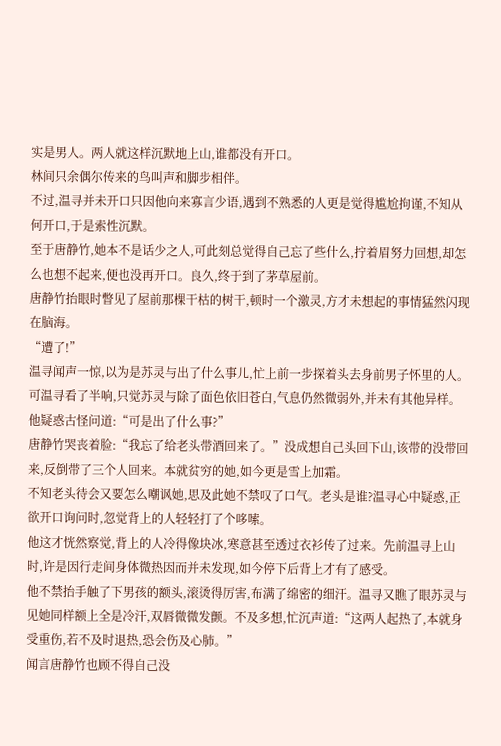实是男人。两人就这样沉默地上山,谁都没有开口。
林间只余偶尔传来的鸟叫声和脚步相伴。
不过,温寻并未开口只因他向来寡言少语,遇到不熟悉的人更是觉得尴尬拘谨,不知从何开口,于是索性沉默。
至于唐静竹,她本不是话少之人,可此刻总觉得自己忘了些什么,拧着眉努力回想,却怎么也想不起来,便也没再开口。良久,终于到了茅草屋前。
唐静竹抬眼时瞥见了屋前那棵干枯的树干,顿时一个激灵,方才未想起的事情猛然闪现在脑海。
“遭了!”
温寻闻声一惊,以为是苏灵与出了什么事儿,忙上前一步探着头去身前男子怀里的人。
可温寻看了半响,只觉苏灵与除了面色依旧苍白,气息仍然微弱外,并未有其他异样。
他疑惑古怪问道:“可是出了什么事?”
唐静竹哭丧着脸:“我忘了给老头带酒回来了。”没成想自己头回下山,该带的没带回来,反倒带了三个人回来。本就贫穷的她,如今更是雪上加霜。
不知老头待会又要怎么嘲讽她,思及此她不禁叹了口气。老头是谁?温寻心中疑惑,正欲开口询问时,忽觉背上的人轻轻打了个哆嗦。
他这才恍然察觉,背上的人冷得像块冰,寒意甚至透过衣衫传了过来。先前温寻上山时,许是因行走间身体微热因而并未发现,如今停下后背上才有了感受。
他不禁抬手触了下男孩的额头,滚烫得厉害,布满了绵密的细汗。温寻又瞧了眼苏灵与见她同样额上全是冷汗,双唇微微发颤。不及多想,忙沉声道:“这两人起热了,本就身受重伤,若不及时退热,恐会伤及心肺。”
闻言唐静竹也顾不得自己没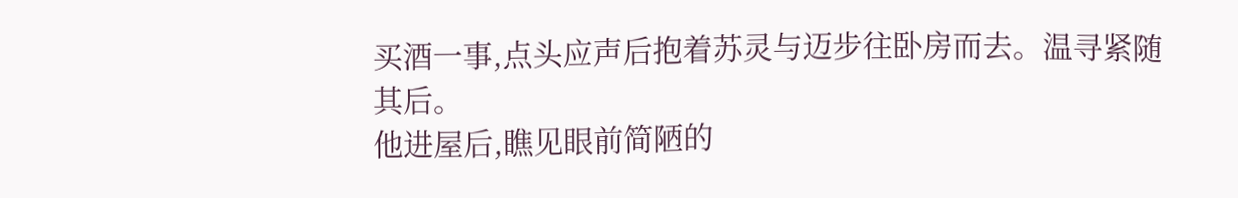买酒一事,点头应声后抱着苏灵与迈步往卧房而去。温寻紧随其后。
他进屋后,瞧见眼前简陋的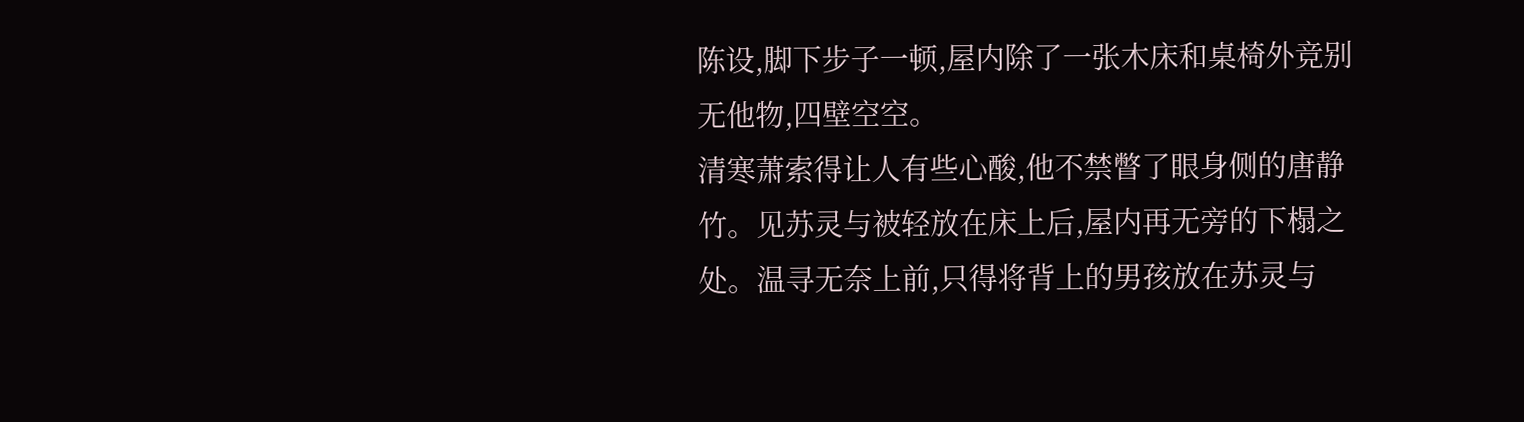陈设,脚下步子一顿,屋内除了一张木床和桌椅外竞别无他物,四壁空空。
清寒萧索得让人有些心酸,他不禁瞥了眼身侧的唐静竹。见苏灵与被轻放在床上后,屋内再无旁的下榻之处。温寻无奈上前,只得将背上的男孩放在苏灵与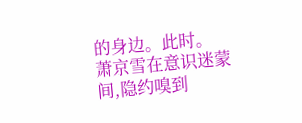的身边。此时。
萧京雪在意识迷蒙间,隐约嗅到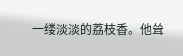一缕淡淡的荔枝香。他耸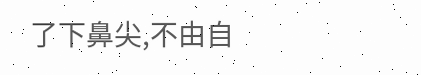了下鼻尖,不由自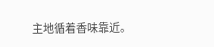主地循着香味靠近。